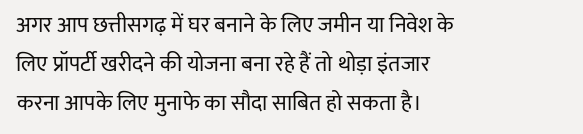अगर आप छत्तीसगढ़ में घर बनाने के लिए जमीन या निवेश के लिए प्रॉपर्टी खरीदने की योजना बना रहे हैं तो थोड़ा इंतजार करना आपके लिए मुनाफे का सौदा साबित हो सकता है।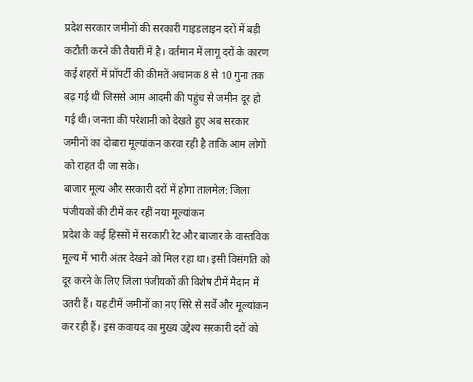प्रदेश सरकार जमीनों की सरकारी गाइडलाइन दरों में बड़ी कटौती करने की तैयारी में है। वर्तमान में लागू दरों के कारण कई शहरों में प्रॉपर्टी की कीमतें अचानक 8 से 10 गुना तक बढ़ गई थीं जिससे आम आदमी की पहुंच से जमीन दूर हो गई थी। जनता की परेशानी को देखते हुए अब सरकार जमीनों का दोबारा मूल्यांकन करवा रही है ताकि आम लोगों को राहत दी जा सके।
बाजार मूल्य और सरकारी दरों में होगा तालमेल: जिला पंजीयकों की टीमें कर रहीं नया मूल्यांकन
प्रदेश के कई हिस्सों में सरकारी रेट और बाजार के वास्तविक मूल्य में भारी अंतर देखने को मिल रहा था। इसी विसंगति को दूर करने के लिए जिला पंजीयकों की विशेष टीमें मैदान में उतरी हैं। यह टीमें जमीनों का नए सिरे से सर्वे और मूल्यांकन कर रही हैं। इस कवायद का मुख्य उद्देश्य सरकारी दरों को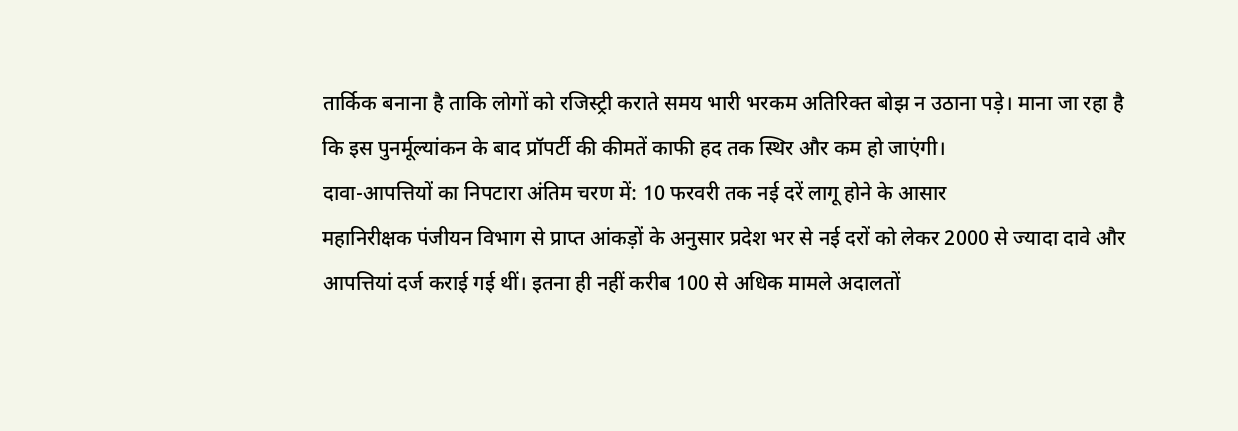तार्किक बनाना है ताकि लोगों को रजिस्ट्री कराते समय भारी भरकम अतिरिक्त बोझ न उठाना पड़े। माना जा रहा है कि इस पुनर्मूल्यांकन के बाद प्रॉपर्टी की कीमतें काफी हद तक स्थिर और कम हो जाएंगी।
दावा-आपत्तियों का निपटारा अंतिम चरण में: 10 फरवरी तक नई दरें लागू होने के आसार
महानिरीक्षक पंजीयन विभाग से प्राप्त आंकड़ों के अनुसार प्रदेश भर से नई दरों को लेकर 2000 से ज्यादा दावे और आपत्तियां दर्ज कराई गई थीं। इतना ही नहीं करीब 100 से अधिक मामले अदालतों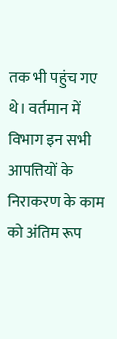तक भी पहुंच गए थे। वर्तमान में विभाग इन सभी आपत्तियों के निराकरण के काम को अंतिम रूप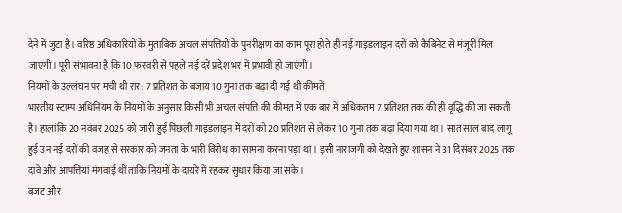देने में जुटा है। वरिष्ठ अधिकारियों के मुताबिक अचल संपत्तियों के पुनरीक्षण का काम पूरा होते ही नई गाइडलाइन दरों को कैबिनेट से मंजूरी मिल जाएगी। पूरी संभावना है कि 10 फरवरी से पहले नई दरें प्रदेश भर में प्रभावी हो जाएंगी।
नियमों के उल्लंघन पर मची थी रार: 7 प्रतिशत के बजाय 10 गुना तक बढ़ा दी गई थी कीमतें
भारतीय स्टाम्प अधिनियम के नियमों के अनुसार किसी भी अचल संपत्ति की कीमत में एक बार में अधिकतम 7 प्रतिशत तक की ही वृद्धि की जा सकती है। हालांकि 20 नवंबर 2025 को जारी हुई पिछली गाइडलाइन में दरों को 20 प्रतिशत से लेकर 10 गुना तक बढ़ा दिया गया था। सात साल बाद लागू हुई उन नई दरों की वजह से सरकार को जनता के भारी विरोध का सामना करना पड़ा था। इसी नाराजगी को देखते हुए शासन ने 31 दिसंबर 2025 तक दावे और आपत्तियां मंगवाई थीं ताकि नियमों के दायरे में रहकर सुधार किया जा सके।
बजट और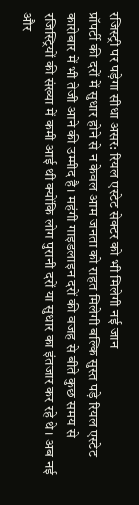रजिस्ट्री पर पड़ेगा सीधा असर: रियल एस्टेट सेक्टर को भी मिलेगी नई जान
प्रॉपर्टी की दरों में सुधार होने से न केवल आम जनता को राहत मिलेगी बल्कि सुस्त पड़े रियल एस्टेट कारोबार में भी तेजी आने की उम्मीद है। महंगी गाइडलाइन दरों की वजह से बीते कुछ समय से रजिस्ट्रियों की संख्या में कमी आई थी क्योंकि लोग पुरानी दरों या सुधार का इंतजार कर रहे थे। अब नई और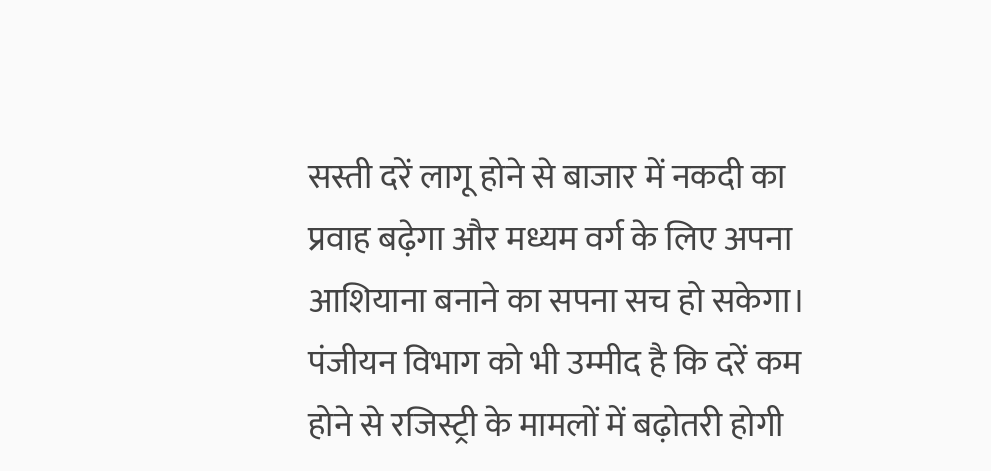सस्ती दरें लागू होने से बाजार में नकदी का प्रवाह बढ़ेगा और मध्यम वर्ग के लिए अपना आशियाना बनाने का सपना सच हो सकेगा। पंजीयन विभाग को भी उम्मीद है कि दरें कम होने से रजिस्ट्री के मामलों में बढ़ोतरी होगी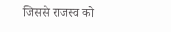जिससे राजस्व को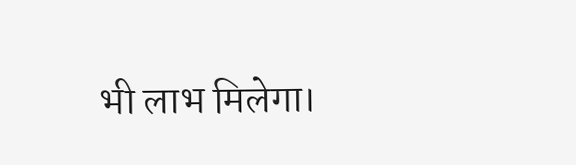भी लाभ मिलेगा।